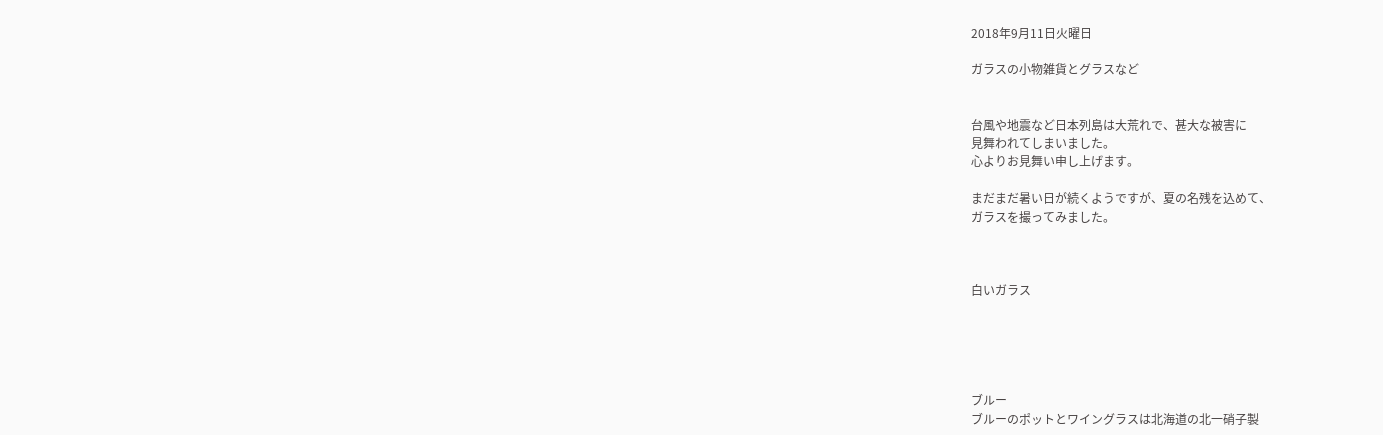2018年9月11日火曜日

ガラスの小物雑貨とグラスなど


台風や地震など日本列島は大荒れで、甚大な被害に
見舞われてしまいました。
心よりお見舞い申し上げます。

まだまだ暑い日が続くようですが、夏の名残を込めて、
ガラスを撮ってみました。



白いガラス





ブルー
ブルーのポットとワイングラスは北海道の北一硝子製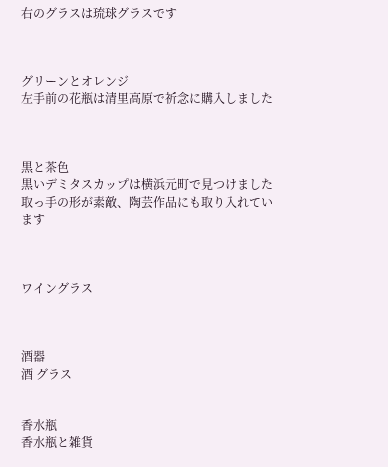右のグラスは琉球グラスです



グリーンとオレンジ
左手前の花瓶は清里高原で祈念に購入しました



黒と茶色
黒いデミタスカップは横浜元町で見つけました
取っ手の形が素敵、陶芸作品にも取り入れています



ワイングラス



酒器
酒 グラス


香水瓶
香水瓶と雑貨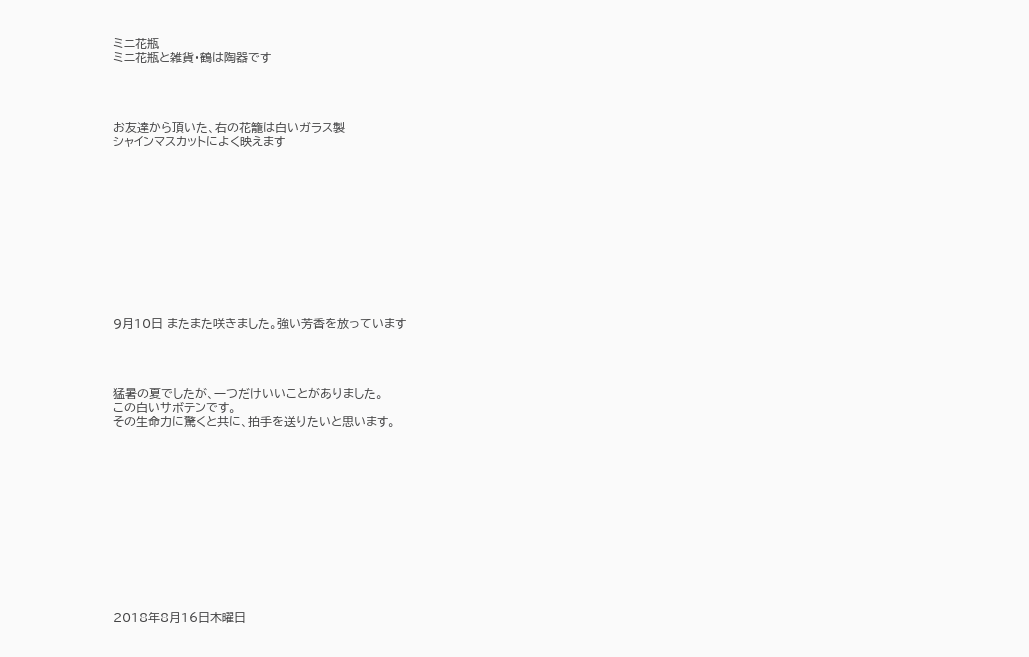ミニ花瓶
ミニ花瓶と雑貨・鶴は陶器です




お友達から頂いた、右の花籠は白いガラス製
シャインマスカットによく映えます












9月10日 またまた咲きました。強い芳香を放っています




猛暑の夏でしたが、一つだけいいことがありました。
この白いサボテンです。
その生命力に驚くと共に、拍手を送りたいと思います。













2018年8月16日木曜日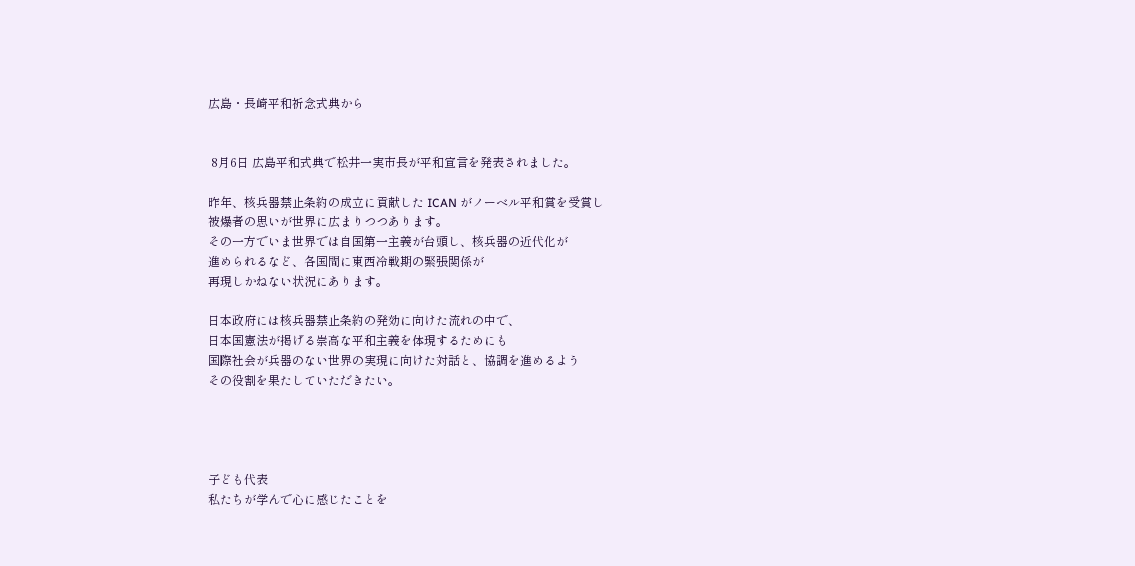広島・長崎平和祈念式典から


 8月6日 広島平和式典で松井一実市長が平和宣言を発表されました。

昨年、核兵器禁止条約の成立に貢献した ICAN がノーベル平和賞を受賞し
被爆者の思いが世界に広まりつつあります。
その一方でいま世界では自国第一主義が台頭し、核兵器の近代化が
進められるなど、各国間に東西冷戦期の緊張関係が
再現しかねない状況にあります。

日本政府には核兵器禁止条約の発効に向けた流れの中で、
日本国憲法が掲げる崇高な平和主義を体現するためにも
国際社会が兵器のない世界の実現に向けた対話と、協調を進めるよう
その役割を果たしていただきたい。




子ども代表
私たちが学んで心に感じたことを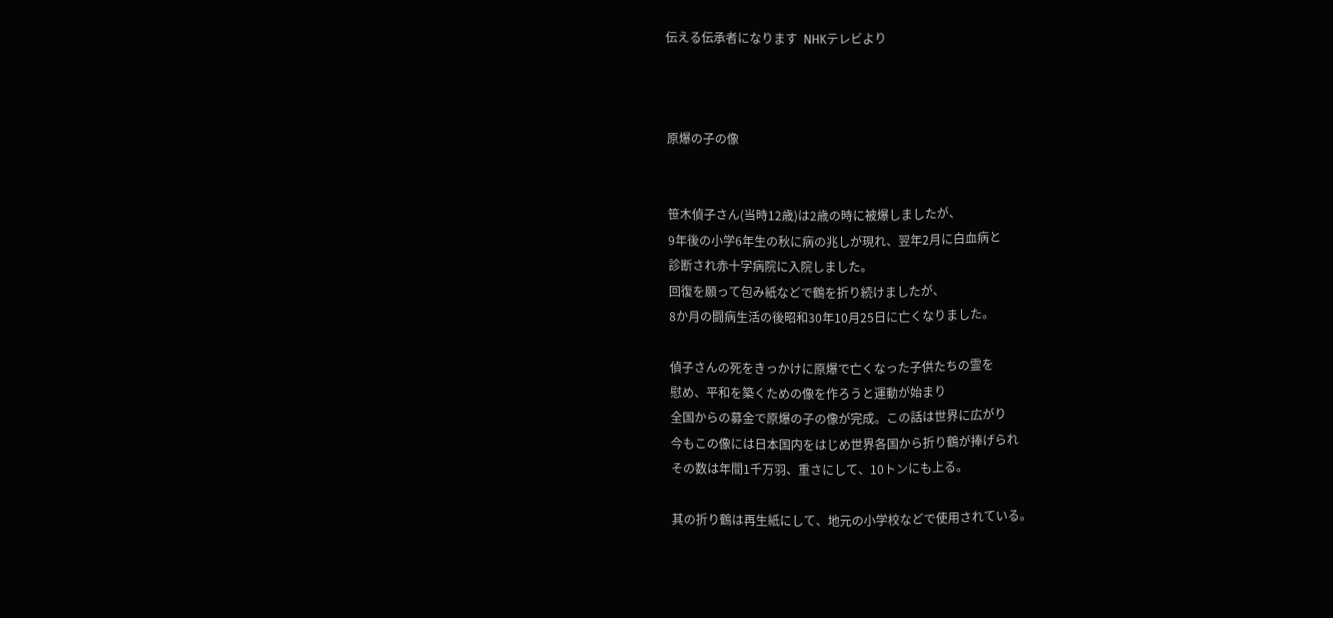伝える伝承者になります  NHKテレビより



原爆の子の像


笹木偵子さん(当時12歳)は2歳の時に被爆しましたが、
9年後の小学6年生の秋に病の兆しが現れ、翌年2月に白血病と
診断され赤十字病院に入院しました。
回復を願って包み紙などで鶴を折り続けましたが、
8か月の闘病生活の後昭和30年10月25日に亡くなりました。

偵子さんの死をきっかけに原爆で亡くなった子供たちの霊を
慰め、平和を築くための像を作ろうと運動が始まり
全国からの募金で原爆の子の像が完成。この話は世界に広がり
今もこの像には日本国内をはじめ世界各国から折り鶴が捧げられ
その数は年間1千万羽、重さにして、10トンにも上る。

其の折り鶴は再生紙にして、地元の小学校などで使用されている。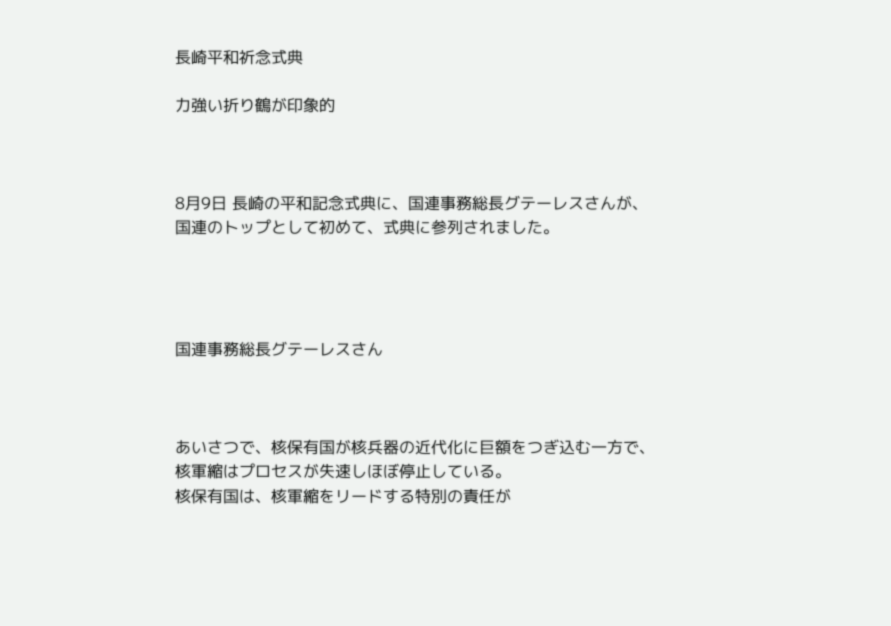長崎平和祈念式典

力強い折り鶴が印象的



8月9日 長崎の平和記念式典に、国連事務総長グテーレスさんが、
国連のトップとして初めて、式典に参列されました。




国連事務総長グテーレスさん



あいさつで、核保有国が核兵器の近代化に巨額をつぎ込む一方で、
核軍縮はプロセスが失速しほぼ停止している。
核保有国は、核軍縮をリードする特別の責任が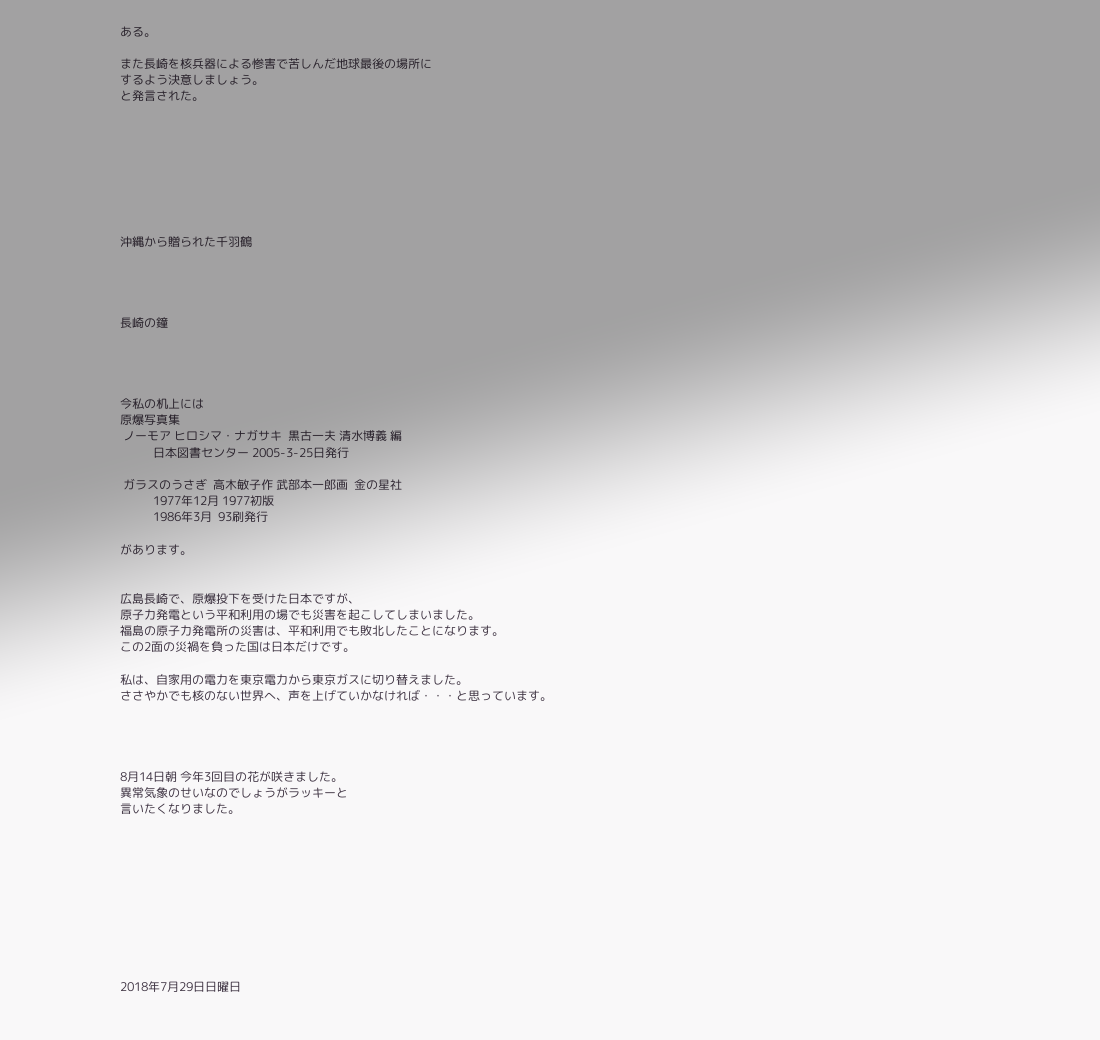ある。

また長崎を核兵器による惨害で苦しんだ地球最後の場所に
するよう決意しましょう。
と発言された。








沖縄から贈られた千羽鶴




長崎の鐘




今私の机上には
原爆写真集
 ノーモア ヒロシマ・ナガサキ  黒古一夫 清水博義 編
           日本図書センター 2005-3-25日発行

 ガラスのうさぎ  高木敏子作 武部本一郎画  金の星社
           1977年12月 1977初版
           1986年3月  93刷発行

があります。


広島長崎で、原爆投下を受けた日本ですが、
原子力発電という平和利用の場でも災害を起こしてしまいました。
福島の原子力発電所の災害は、平和利用でも敗北したことになります。
この2面の災禍を負った国は日本だけです。

私は、自家用の電力を東京電力から東京ガスに切り替えました。
ささやかでも核のない世界へ、声を上げていかなければ・・・と思っています。




8月14日朝 今年3回目の花が咲きました。
異常気象のせいなのでしょうがラッキーと
言いたくなりました。










2018年7月29日日曜日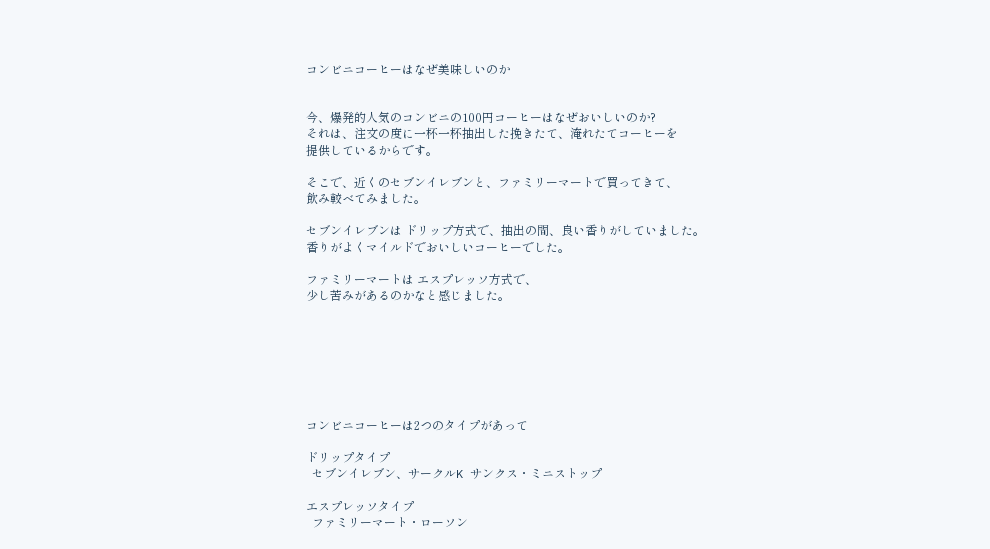コンビニコーヒーはなぜ美味しいのか


今、爆発的人気のコンビニの100円コーヒーはなぜおいしいのか?
それは、注文の度に一杯一杯抽出した挽きたて、淹れたてコーヒーを
提供しているからです。

そこで、近くのセブンイレブンと、ファミリーマートで買ってきて、
飲み較べてみました。

セブンイレブンは ドリップ方式で、抽出の間、良い香りがしていました。
香りがよくマイルドでおいしいコーヒーでした。

ファミリーマートは エスプレッソ方式で、
少し苦みがあるのかなと感じました。







コンビニコーヒーは2つのタイプがあって

ドリップタイプ
  セブンイレブン、サークルK サンクス・ミニストップ

エスプレッソタイプ
  ファミリーマート・ローソン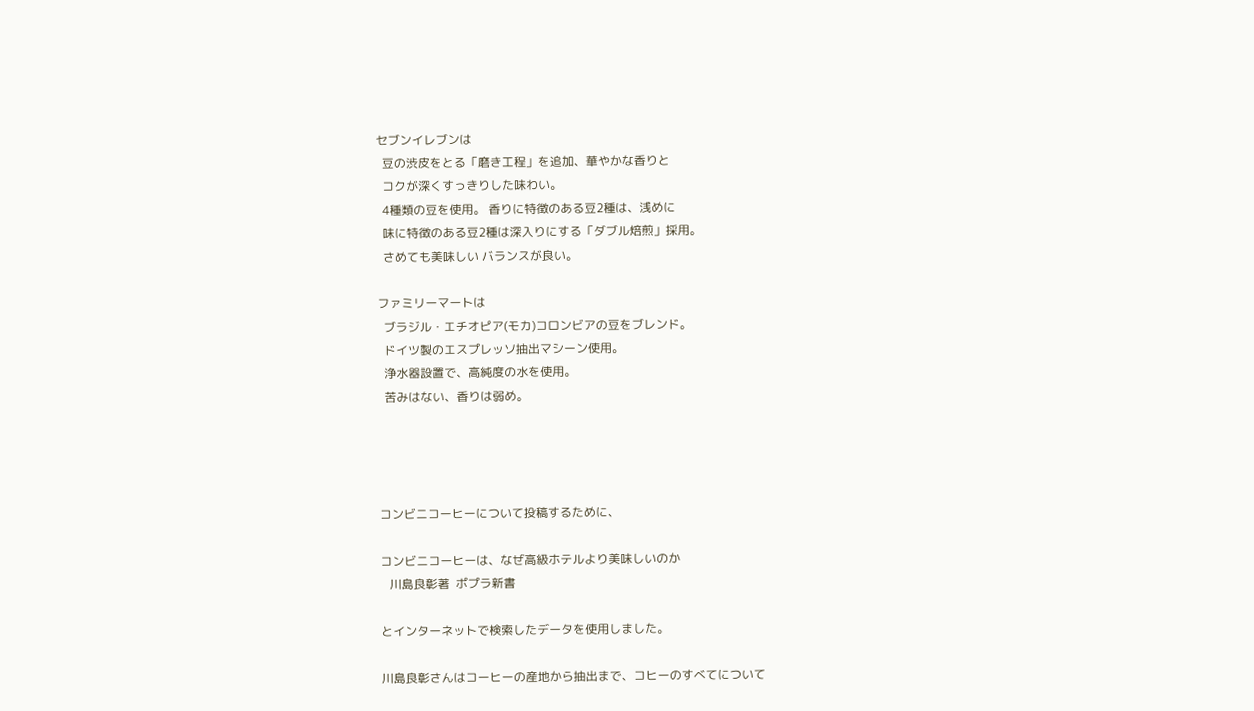セブンイレブンは
  豆の渋皮をとる「磨き工程」を追加、華やかな香りと
  コクが深くすっきりした味わい。
  4種類の豆を使用。 香りに特徴のある豆2種は、浅めに
  味に特徴のある豆2種は深入りにする「ダブル焙煎」採用。
  さめても美味しい バランスが良い。

ファミリーマートは
  ブラジル・エチオピア(モカ)コロンビアの豆をブレンド。
  ドイツ製のエスプレッソ抽出マシーン使用。
  浄水器設置で、高純度の水を使用。
  苦みはない、香りは弱め。




コンビニコーヒーについて投稿するために、

コンビニコーヒーは、なぜ高級ホテルより美味しいのか
   川島良彰著  ポプラ新書

とインターネットで検索したデータを使用しました。

川島良彰さんはコーヒーの産地から抽出まで、コヒーのすべてについて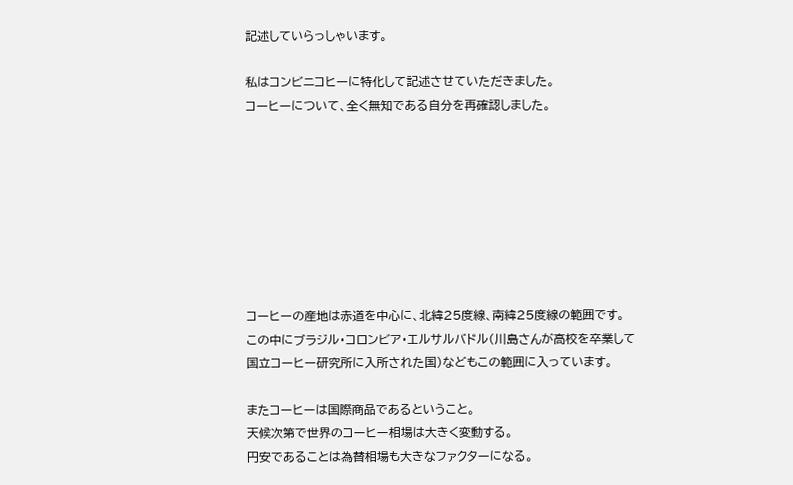記述していらっしゃいます。

私はコンビニコヒーに特化して記述させていただきました。
コーヒーについて、全く無知である自分を再確認しました。








コーヒーの産地は赤道を中心に、北緯25度線、南緯25度線の範囲です。
この中にブラジル・コロンビア・エルサルバドル(川島さんが高校を卒業して
国立コーヒー研究所に入所された国)などもこの範囲に入っています。

またコーヒーは国際商品であるということ。
天候次第で世界のコーヒー相場は大きく変動する。
円安であることは為替相場も大きなファクターになる。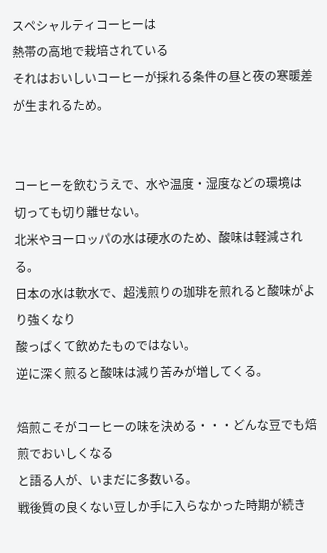スペシャルティコーヒーは
熱帯の高地で栽培されている
それはおいしいコーヒーが採れる条件の昼と夜の寒暖差が生まれるため。


コーヒーを飲むうえで、水や温度・湿度などの環境は
切っても切り離せない。
北米やヨーロッパの水は硬水のため、酸味は軽減される。
日本の水は軟水で、超浅煎りの珈琲を煎れると酸味がより強くなり
酸っぱくて飲めたものではない。
逆に深く煎ると酸味は減り苦みが増してくる。

焙煎こそがコーヒーの味を決める・・・どんな豆でも焙煎でおいしくなる
と語る人が、いまだに多数いる。
戦後質の良くない豆しか手に入らなかった時期が続き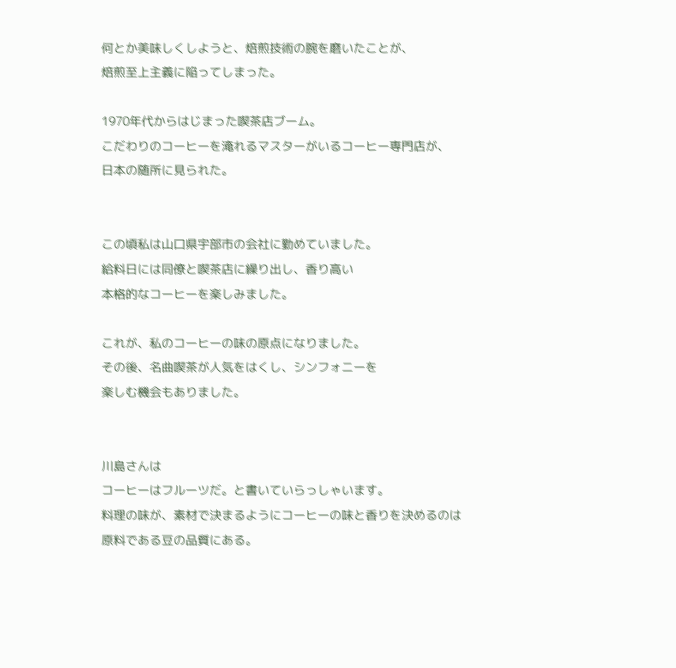何とか美味しくしようと、焙煎技術の腕を磨いたことが、
焙煎至上主義に陥ってしまった。

1970年代からはじまった喫茶店ブーム。
こだわりのコーヒーを淹れるマスターがいるコーヒー専門店が、
日本の随所に見られた。


この頃私は山口県宇部市の会社に勤めていました。
給料日には同僚と喫茶店に繰り出し、香り高い
本格的なコーヒーを楽しみました。

これが、私のコーヒーの味の原点になりました。
その後、名曲喫茶が人気をはくし、シンフォニーを
楽しむ機会もありました。


川島さんは
コーヒーはフルーツだ。と書いていらっしゃいます。
料理の味が、素材で決まるようにコーヒーの味と香りを決めるのは
原料である豆の品質にある。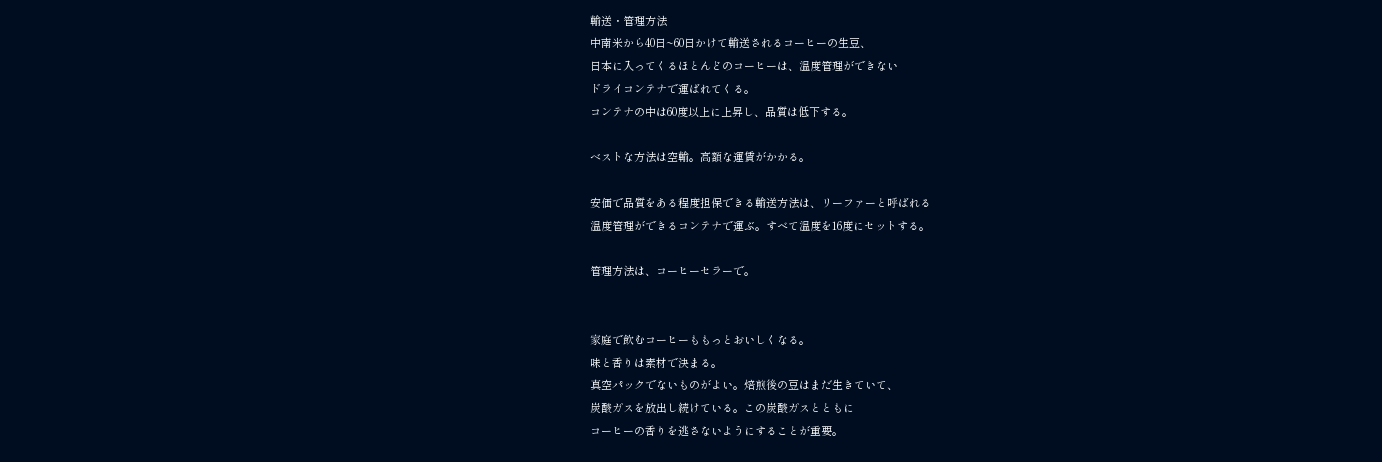輸送・管理方法
中南米から40日~60日かけて輸送されるコーヒーの生豆、
日本に入ってくるほとんどのコーヒーは、温度管理ができない
ドライコンテナで運ばれてくる。
コンテナの中は60度以上に上昇し、品質は低下する。

ベストな方法は空輸。高額な運賃がかかる。

安価で品質をある程度担保できる輸送方法は、リーファーと呼ばれる
温度管理ができるコンテナで運ぶ。すべて温度を16度にセットする。

管理方法は、コーヒーセラーで。


家庭で飲むコーヒーももっとおいしくなる。
味と香りは素材で決まる。
真空パックでないものがよい。焙煎後の豆はまだ生きていて、
炭酸ガスを放出し続けている。この炭酸ガスとともに
コーヒーの香りを逃さないようにすることが重要。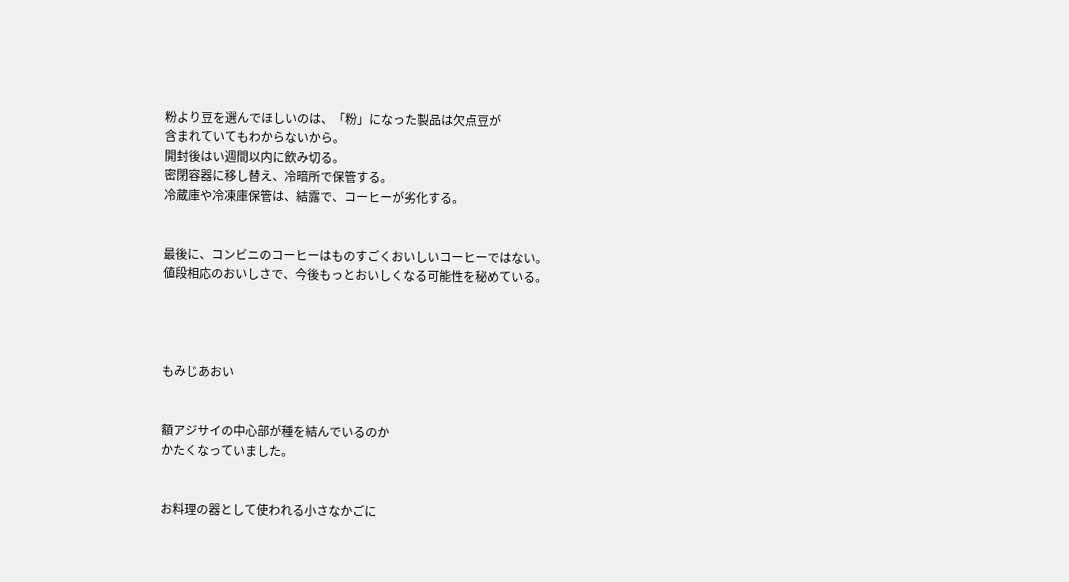粉より豆を選んでほしいのは、「粉」になった製品は欠点豆が
含まれていてもわからないから。
開封後はい週間以内に飲み切る。
密閉容器に移し替え、冷暗所で保管する。
冷蔵庫や冷凍庫保管は、結露で、コーヒーが劣化する。


最後に、コンビニのコーヒーはものすごくおいしいコーヒーではない。
値段相応のおいしさで、今後もっとおいしくなる可能性を秘めている。




もみじあおい


額アジサイの中心部が種を結んでいるのか
かたくなっていました。


お料理の器として使われる小さなかごに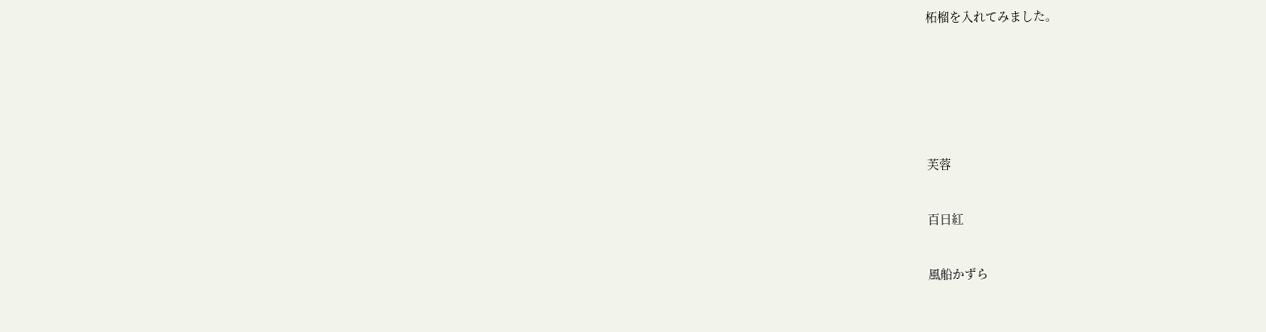柘榴を入れてみました。







芙蓉


百日紅


風船かずら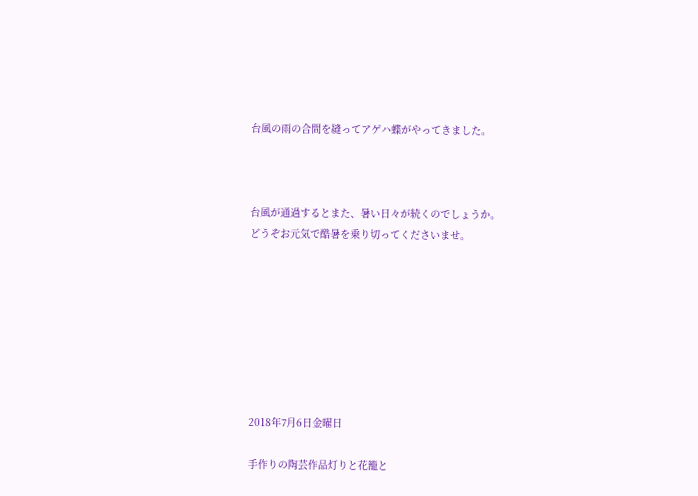台風の雨の合間を縫ってアゲハ蝶がやってきました。



台風が通過するとまた、暑い日々が続くのでしょうか。
どうぞお元気で酷暑を乗り切ってくださいませ。








2018年7月6日金曜日

手作りの陶芸作品灯りと花籠と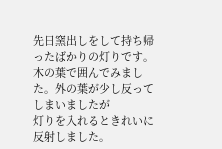先日窯出しをして持ち帰ったばかりの灯りです。
木の葉で囲んでみました。外の葉が少し反ってしまいましたが
灯りを入れるときれいに反射しました。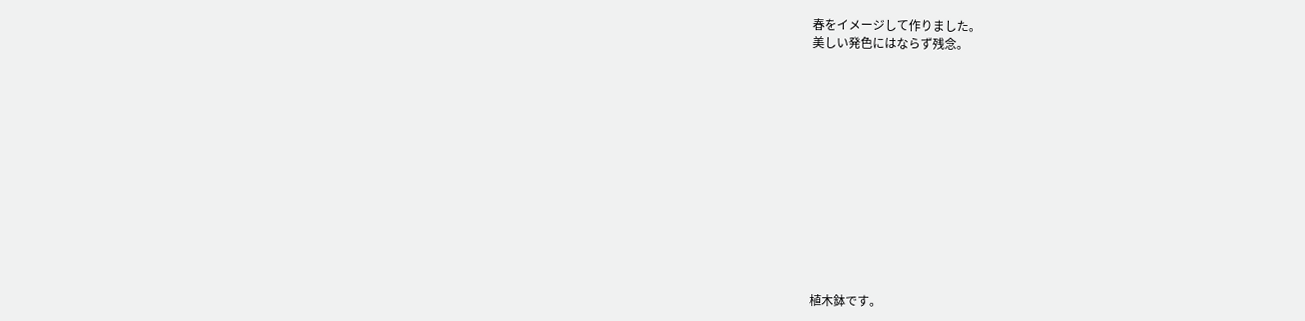春をイメージして作りました。
美しい発色にはならず残念。













植木鉢です。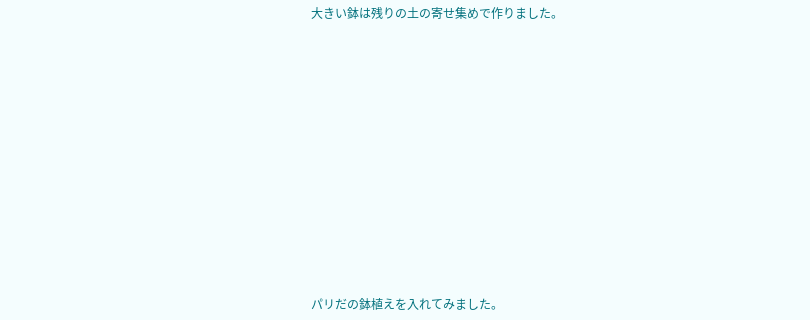大きい鉢は残りの土の寄せ集めで作りました。













パリだの鉢植えを入れてみました。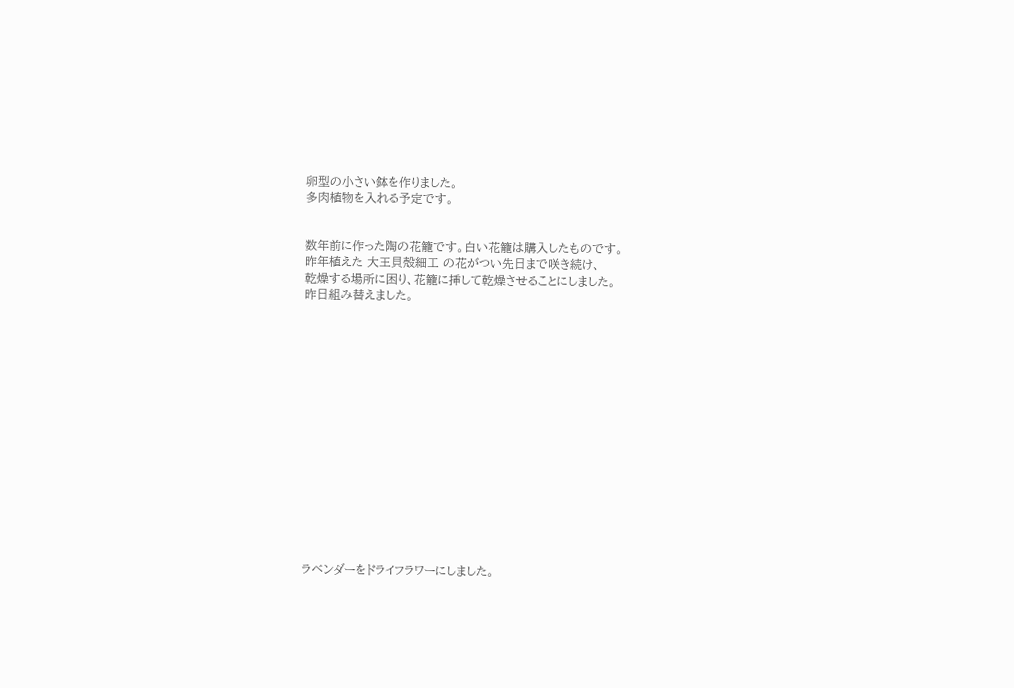卵型の小さい鉢を作りました。
多肉植物を入れる予定です。


数年前に作った陶の花籠です。白い花籠は購入したものです。
昨年植えた 大王貝殻細工 の花がつい先日まで咲き続け、
乾燥する場所に困り、花籠に挿して乾燥させることにしました。
昨日組み替えました。
















ラベンダーをドライフラワーにしました。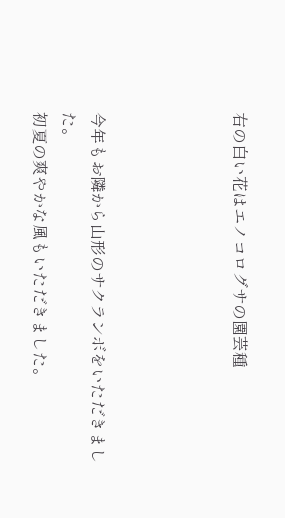右の白い花はエノコログサの園芸種




今年もお隣から山形のサクランボをいただきました。
初夏の爽やかな風もいただきました。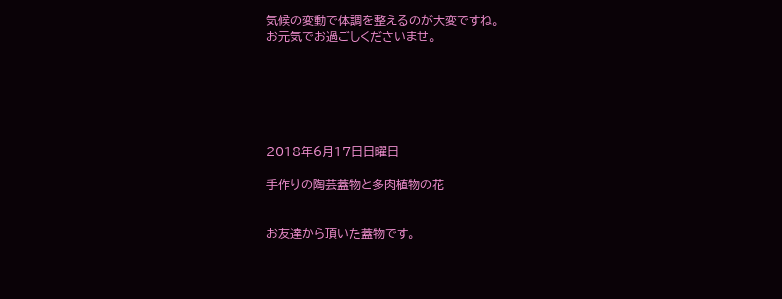気候の変動で体調を整えるのが大変ですね。
お元気でお過ごしくださいませ。






2018年6月17日日曜日

手作りの陶芸蓋物と多肉植物の花


お友達から頂いた蓋物です。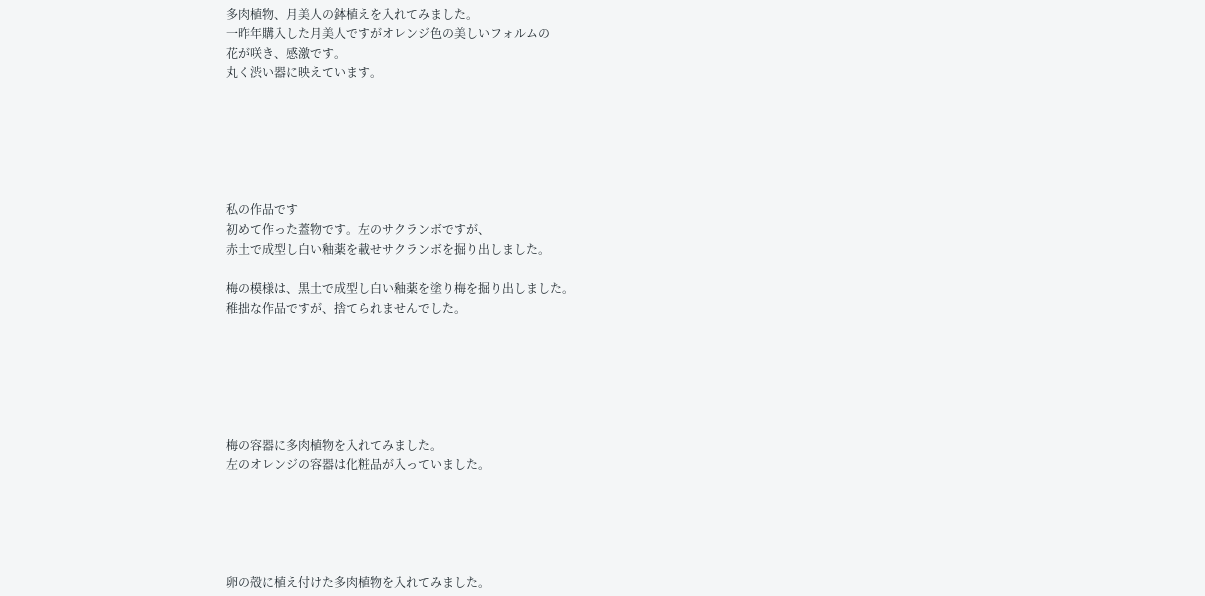多肉植物、月美人の鉢植えを入れてみました。
一昨年購入した月美人ですがオレンジ色の美しいフォルムの
花が咲き、感激です。
丸く渋い器に映えています。






私の作品です
初めて作った蓋物です。左のサクランボですが、
赤土で成型し白い釉薬を載せサクランボを掘り出しました。

梅の模様は、黒土で成型し白い釉薬を塗り梅を掘り出しました。
稚拙な作品ですが、捨てられませんでした。






梅の容器に多肉植物を入れてみました。
左のオレンジの容器は化粧品が入っていました。





卵の殻に植え付けた多肉植物を入れてみました。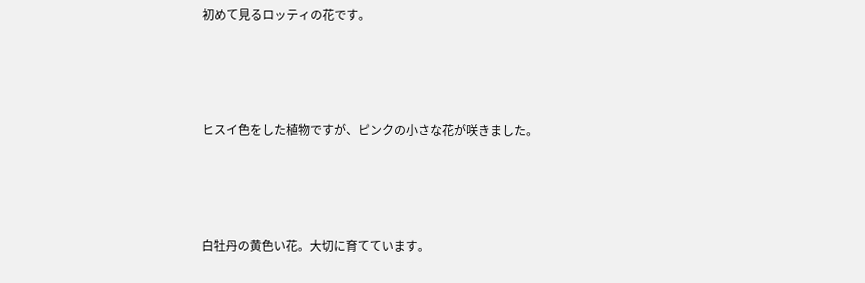初めて見るロッティの花です。




ヒスイ色をした植物ですが、ピンクの小さな花が咲きました。




白牡丹の黄色い花。大切に育てています。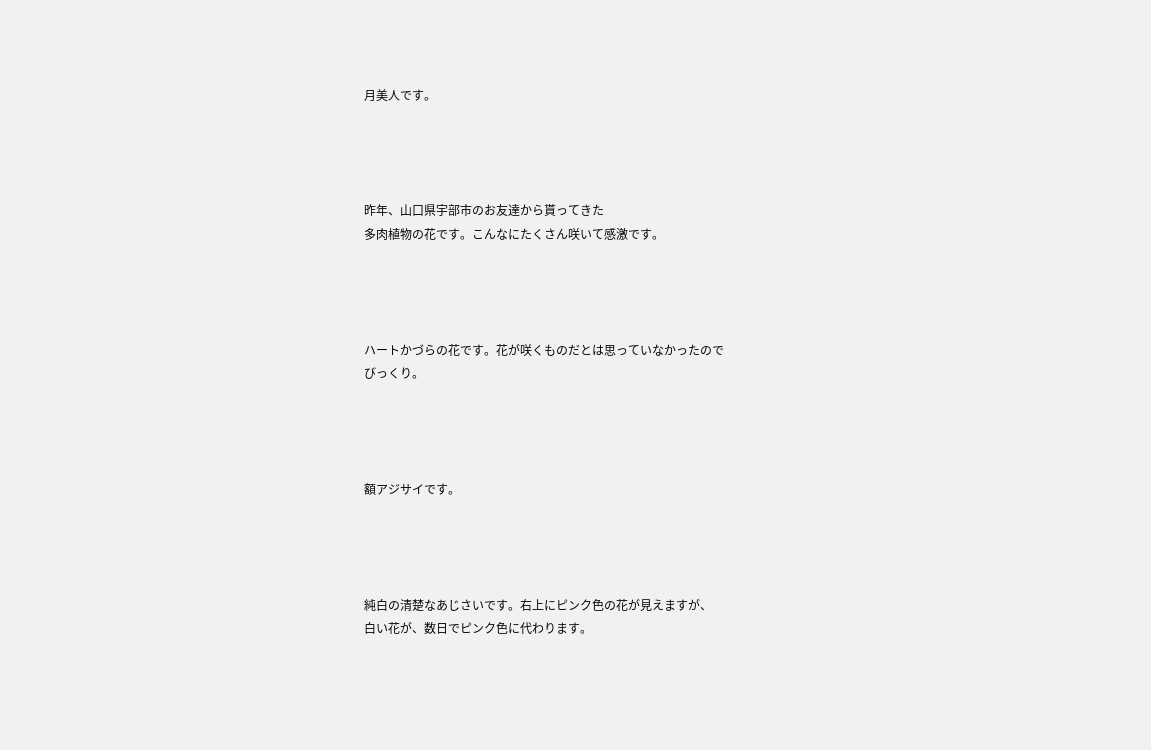月美人です。




昨年、山口県宇部市のお友達から貰ってきた
多肉植物の花です。こんなにたくさん咲いて感激です。




ハートかづらの花です。花が咲くものだとは思っていなかったので
びっくり。




額アジサイです。




純白の清楚なあじさいです。右上にピンク色の花が見えますが、
白い花が、数日でピンク色に代わります。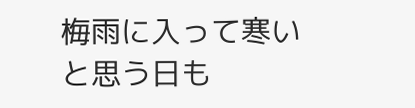梅雨に入って寒いと思う日も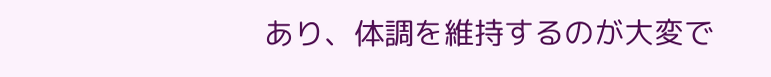あり、体調を維持するのが大変で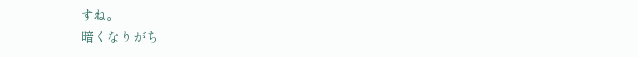すね。
暗くなりがち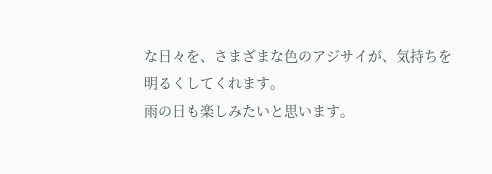な日々を、さまざまな色のアジサイが、気持ちを
明るくしてくれます。
雨の日も楽しみたいと思います。